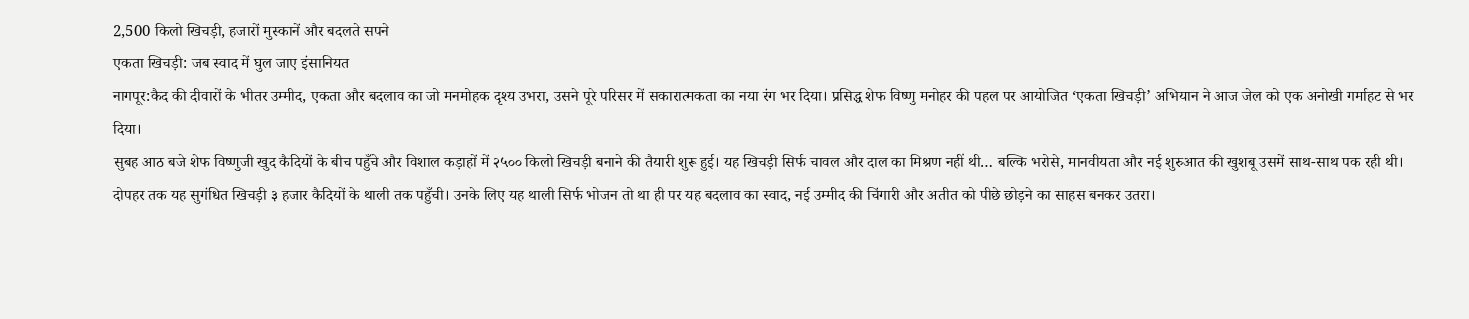2,500 किलो खिचड़ी, हजारों मुस्कानें और बदलते सपने
एकता खिचड़ी: जब स्वाद में घुल जाए इंसानियत
नागपूर:कैद की दीवारों के भीतर उम्मीद, एकता और बदलाव का जो मनमोहक दृश्य उभरा, उसने पूरे परिसर में सकारात्मकता का नया रंग भर दिया। प्रसिद्ध शेफ विष्णु मनोहर की पहल पर आयोजित ‘एकता खिचड़ी’ अभियान ने आज जेल को एक अनोखी गर्माहट से भर दिया।
सुबह आठ बजे शेफ विष्णुजी खुद कैदियों के बीच पहुँचे और विशाल कड़ाहों में २५०० किलो खिचड़ी बनाने की तैयारी शुरू हुई। यह खिचड़ी सिर्फ चावल और दाल का मिश्रण नहीं थी… बल्कि भरोसे, मानवीयता और नई शुरुआत की खुशबू उसमें साथ-साथ पक रही थी।
दोपहर तक यह सुगंधित खिचड़ी ३ हजार कैदियों के थाली तक पहुँची। उनके लिए यह थाली सिर्फ भोजन तो था ही पर यह बदलाव का स्वाद, नई उम्मीद की चिंगारी और अतीत को पीछे छोड़ने का साहस बनकर उतरा।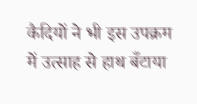कैदियों ने भी इस उपक्रम में उत्साह से हाथ बँटाया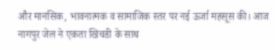और मानसिक, भावनात्मक व सामाजिक स्तर पर नई ऊर्जा महसूस की। आज नागपुर जेल ने एकता खिचडी के साथ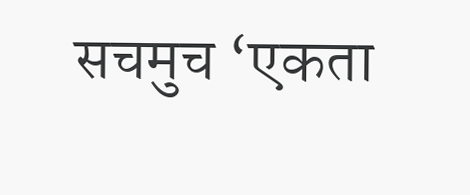सचमुच ‘एकता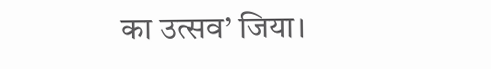का उत्सव’ जिया।